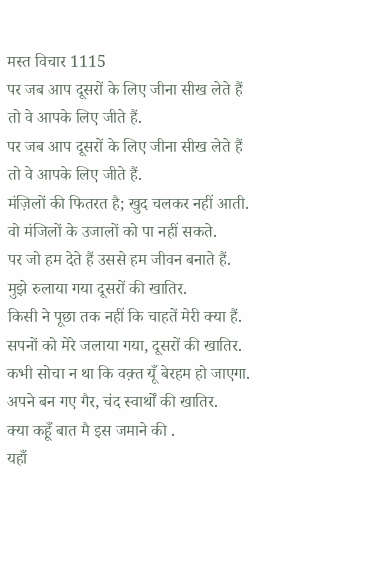मस्त विचार 1115
पर जब आप दूसरों के लिए जीना सीख लेते हैं
तो वे आपके लिए जीते हैं.
पर जब आप दूसरों के लिए जीना सीख लेते हैं
तो वे आपके लिए जीते हैं.
मंज़िलों की फितरत है; खुद चलकर नहीं आती.
वो मंजिलों के उजालों को पा नहीं सकते.
पर जो हम देते हैं उससे हम जीवन बनाते हैं.
मुझे रुलाया गया दूसरों की खातिर.
किसी ने पूछा तक नहीं कि चाहतें मेरी क्या हैं.
सपनों को मेरे जलाया गया, दूसरों की खातिर.
कभी सोचा न था कि वक़्त यूँ बेरहम हो जाएगा.
अपने बन गए गैर, चंद स्वार्थों की खातिर.
क्या कहूँ बात मै इस जमाने की .
यहाँ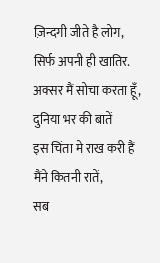ज़िन्दगी जीते है लोग, सिर्फ अपनी ही खातिर.
अक्सर मैं सोचा करता हूँ, दुनिया भर की बातें
इस चिंता मे राख करी हैं मैंने कितनी रातें,
सब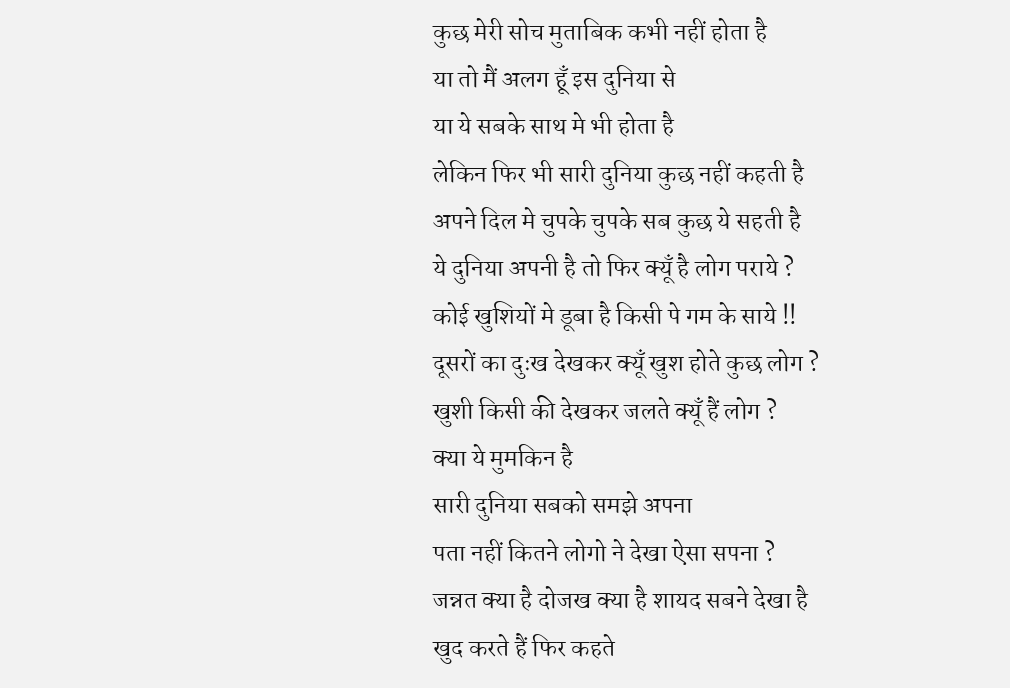कुछ मेरी सोच मुताबिक कभी नहीं होता है
या तो मैं अलग हूँ इस दुनिया से
या ये सबके साथ मे भी होता है
लेकिन फिर भी सारी दुनिया कुछ नहीं कहती है
अपने दिल मे चुपके चुपके सब कुछ ये सहती है
ये दुनिया अपनी है तो फिर क्यूँ है लोग पराये ?
कोई खुशियों मे डूबा है किसी पे गम के साये !!
दूसरों का दुःख देखकर क्यूँ खुश होते कुछ लोग ?
खुशी किसी की देखकर जलते क्यूँ हैं लोग ?
क्या ये मुमकिन है
सारी दुनिया सबको समझे अपना
पता नहीं कितने लोगो ने देखा ऐसा सपना ?
जन्नत क्या है दोजख क्या है शायद सबने देखा है
खुद करते हैं फिर कहते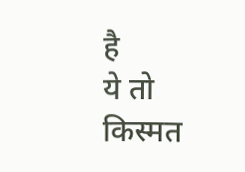है
ये तो किस्मत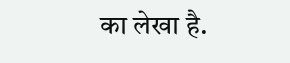का लेखा है.